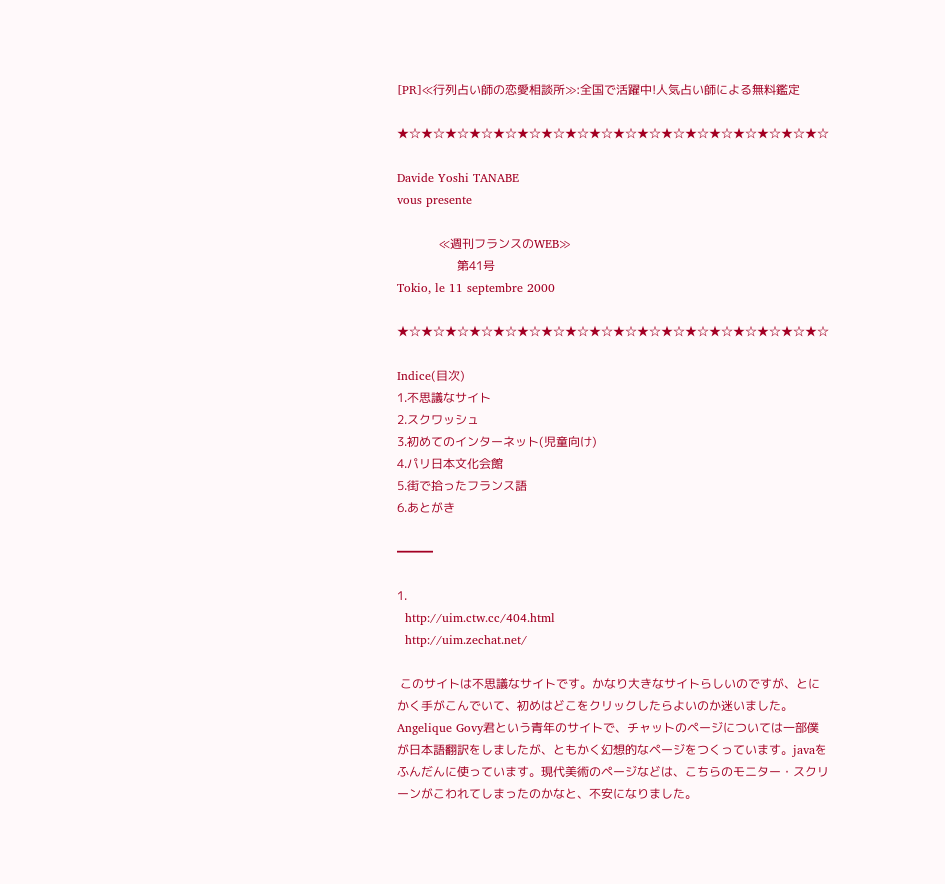[PR]≪行列占い師の恋愛相談所≫:全国で活躍中!人気占い師による無料鑑定

★☆★☆★☆★☆★☆★☆★☆★☆★☆★☆★☆★☆★☆★☆★☆★☆★☆★☆

Davide Yoshi TANABE
vous presente

              ≪週刊フランスのWEB≫
                    第41号
Tokio, le 11 septembre 2000

★☆★☆★☆★☆★☆★☆★☆★☆★☆★☆★☆★☆★☆★☆★☆★☆★☆★☆

Indice(目次)
1.不思議なサイト
2.スクワッシュ
3.初めてのインターネット(児童向け)
4.パリ日本文化会館
5.街で拾ったフランス語
6.あとがき

━━━

1.
  http://uim.ctw.cc/404.html
  http://uim.zechat.net/

 このサイトは不思議なサイトです。かなり大きなサイトらしいのですが、とにかく手がこんでいて、初めはどこをクリックしたらよいのか迷いました。
Angelique Govy君という青年のサイトで、チャットのページについては一部僕が日本語翻訳をしましたが、ともかく幻想的なページをつくっています。javaをふんだんに使っています。現代美術のページなどは、こちらのモニター・スクリーンがこわれてしまったのかなと、不安になりました。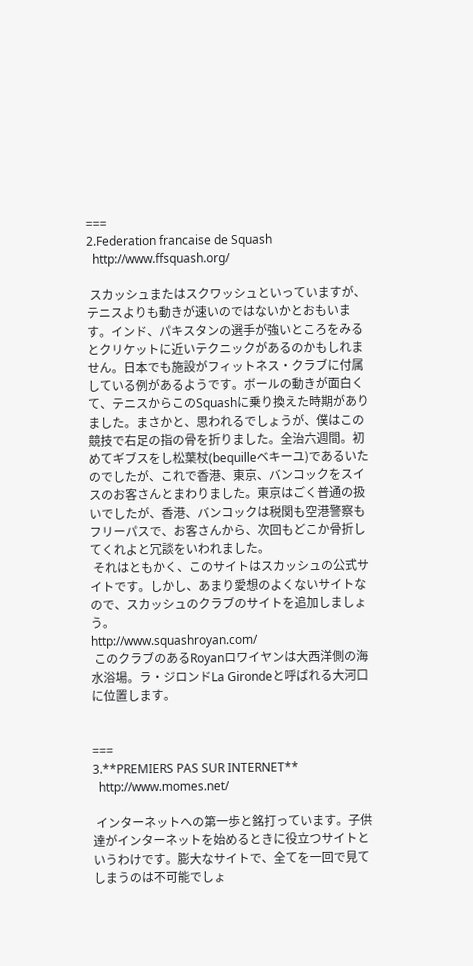===
2.Federation francaise de Squash
  http://www.ffsquash.org/

 スカッシュまたはスクワッシュといっていますが、テニスよりも動きが速いのではないかとおもいます。インド、パキスタンの選手が強いところをみるとクリケットに近いテクニックがあるのかもしれません。日本でも施設がフィットネス・クラブに付属している例があるようです。ボールの動きが面白くて、テニスからこのSquashに乗り換えた時期がありました。まさかと、思われるでしょうが、僕はこの競技で右足の指の骨を折りました。全治六週間。初めてギブスをし松葉杖(bequilleベキーユ)であるいたのでしたが、これで香港、東京、バンコックをスイスのお客さんとまわりました。東京はごく普通の扱いでしたが、香港、バンコックは税関も空港警察もフリーパスで、お客さんから、次回もどこか骨折してくれよと冗談をいわれました。
 それはともかく、このサイトはスカッシュの公式サイトです。しかし、あまり愛想のよくないサイトなので、スカッシュのクラブのサイトを追加しましょう。
http://www.squashroyan.com/
 このクラブのあるRoyanロワイヤンは大西洋側の海水浴場。ラ・ジロンドLa Girondeと呼ばれる大河口に位置します。


===
3.**PREMIERS PAS SUR INTERNET**
  http://www.momes.net/

 インターネットへの第一歩と銘打っています。子供達がインターネットを始めるときに役立つサイトというわけです。膨大なサイトで、全てを一回で見てしまうのは不可能でしょ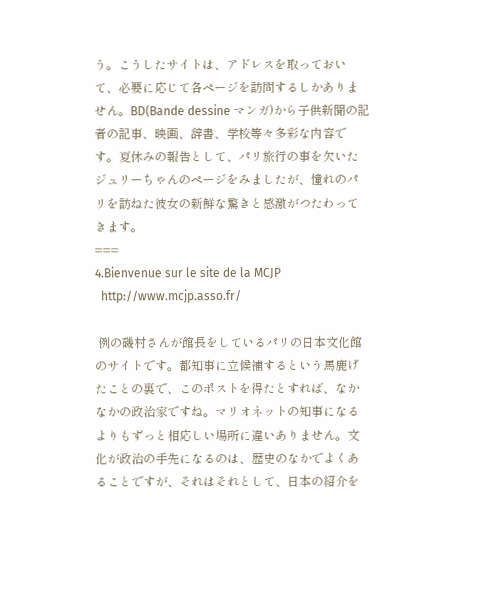う。こうしたサイトは、アドレスを取っておいて、必要に応じて各ページを訪問するしかありません。BD(Bande dessine マンガ)から子供新聞の記者の記事、映画、辞書、学校等々多彩な内容です。夏休みの報告として、パリ旅行の事を欠いたジュリーちゃんのページをみましたが、憧れのパリを訪ねた彼女の新鮮な驚きと感激がつたわってきます。
===
4.Bienvenue sur le site de la MCJP
  http://www.mcjp.asso.fr/

 例の磯村さんが館長をしているパリの日本文化館のサイトです。都知事に立候補するという馬鹿げたことの裏で、このポストを得たとすれば、なかなかの政治家ですね。マリオネットの知事になるよりもずっと相応しい場所に違いありません。文化が政治の手先になるのは、歴史のなかでよくあることですが、それはそれとして、日本の紹介を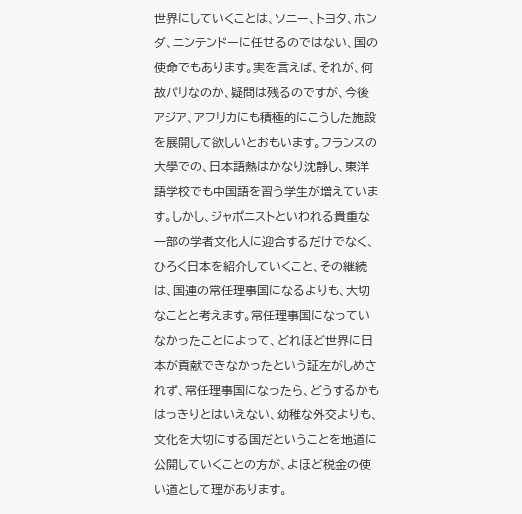世界にしていくことは、ソニー、トヨタ、ホンダ、ニンテンドーに任せるのではない、国の使命でもあります。実を言えば、それが、何故パリなのか、疑問は残るのですが、今後アジア、アフリカにも積極的にこうした施設を展開して欲しいとおもいます。フランスの大學での、日本語熱はかなり沈静し、東洋語学校でも中国語を習う学生が増えています。しかし、ジャポニストといわれる貴重な一部の学者文化人に迎合するだけでなく、ひろく日本を紹介していくこと、その継続は、国連の常任理事国になるよりも、大切なことと考えます。常任理事国になっていなかったことによって、どれほど世界に日本が貢献できなかったという証左がしめされず、常任理事国になったら、どうするかもはっきりとはいえない、幼稚な外交よりも、文化を大切にする国だということを地道に公開していくことの方が、よほど税金の使い道として理があります。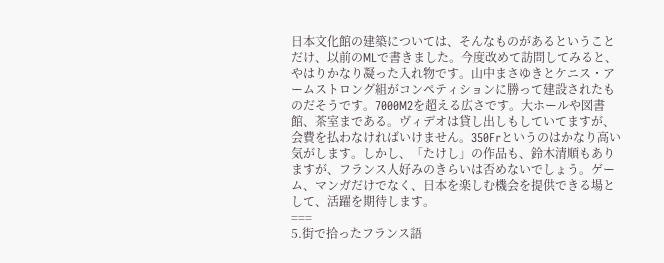日本文化館の建築については、そんなものがあるということだけ、以前のMLで書きました。今度改めて訪問してみると、やはりかなり凝った入れ物です。山中まさゆきとケニス・アームストロング組がコンペティションに勝って建設されたものだそうです。7000M2を超える広さです。大ホールや図書館、茶室まである。ヴィデオは貸し出しもしていてますが、会費を払わなければいけません。350Frというのはかなり高い気がします。しかし、「たけし」の作品も、鈴木清順もありますが、フランス人好みのきらいは否めないでしょう。ゲーム、マンガだけでなく、日本を楽しむ機会を提供できる場として、活躍を期待します。
===
5.街で拾ったフランス語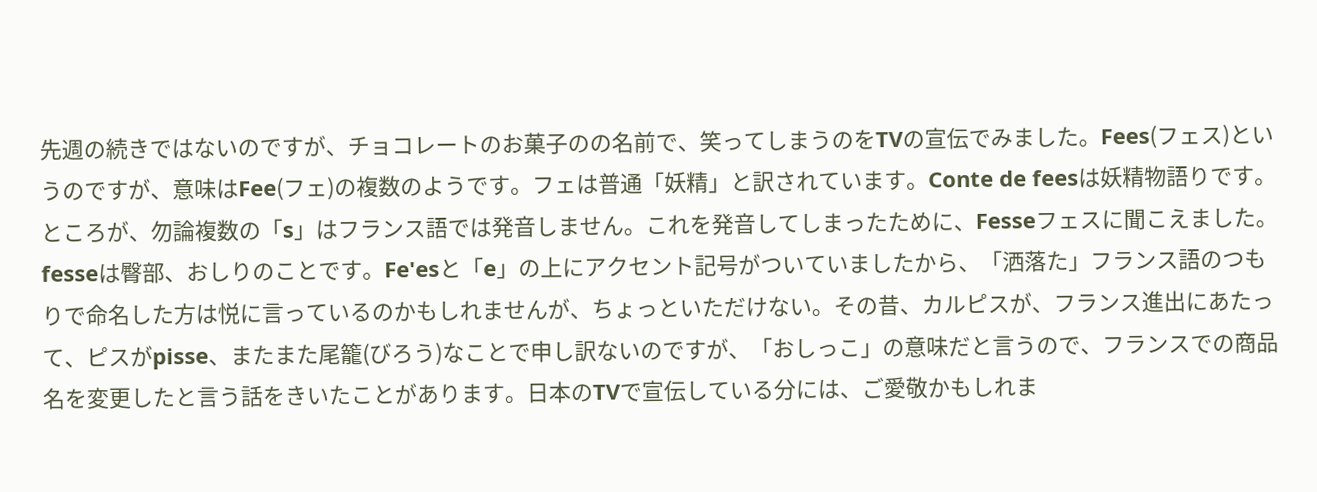先週の続きではないのですが、チョコレートのお菓子のの名前で、笑ってしまうのをTVの宣伝でみました。Fees(フェス)というのですが、意味はFee(フェ)の複数のようです。フェは普通「妖精」と訳されています。Conte de feesは妖精物語りです。ところが、勿論複数の「s」はフランス語では発音しません。これを発音してしまったために、Fesseフェスに聞こえました。fesseは臀部、おしりのことです。Fe'esと「e」の上にアクセント記号がついていましたから、「洒落た」フランス語のつもりで命名した方は悦に言っているのかもしれませんが、ちょっといただけない。その昔、カルピスが、フランス進出にあたって、ピスがpisse、またまた尾籠(びろう)なことで申し訳ないのですが、「おしっこ」の意味だと言うので、フランスでの商品名を変更したと言う話をきいたことがあります。日本のTVで宣伝している分には、ご愛敬かもしれま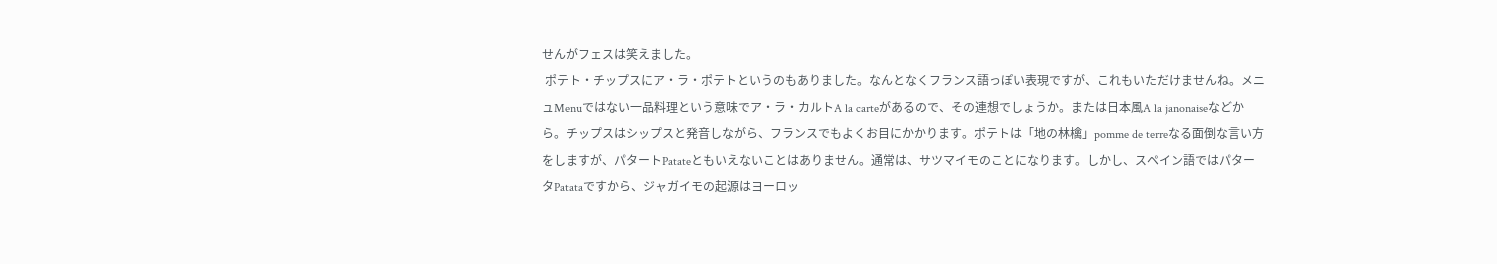せんがフェスは笑えました。
 ポテト・チップスにア・ラ・ポテトというのもありました。なんとなくフランス語っぽい表現ですが、これもいただけませんね。メニュMenuではない一品料理という意味でア・ラ・カルトA la carteがあるので、その連想でしょうか。または日本風A la janonaiseなどから。チップスはシップスと発音しながら、フランスでもよくお目にかかります。ポテトは「地の林檎」pomme de terreなる面倒な言い方をしますが、パタートPatateともいえないことはありません。通常は、サツマイモのことになります。しかし、スペイン語ではパタータPatataですから、ジャガイモの起源はヨーロッ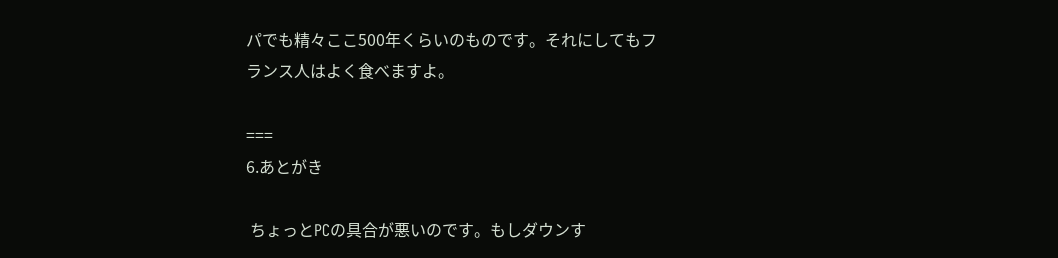パでも精々ここ500年くらいのものです。それにしてもフランス人はよく食べますよ。

===
6.あとがき

 ちょっとPCの具合が悪いのです。もしダウンす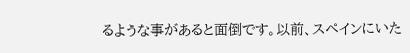るような事があると面倒です。以前、スペインにいた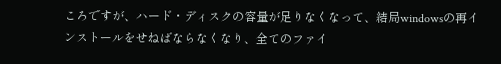ころですが、ハード・ディスクの容量が足りなくなって、結局windowsの再インストールをせねばならなくなり、全てのファイ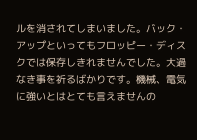ルを消されてしまいました。バック・アップといってもフロッピー・ディスクでは保存しきれませんでした。大過なき事を祈るばかりです。機械、電気に強いとはとても言えませんの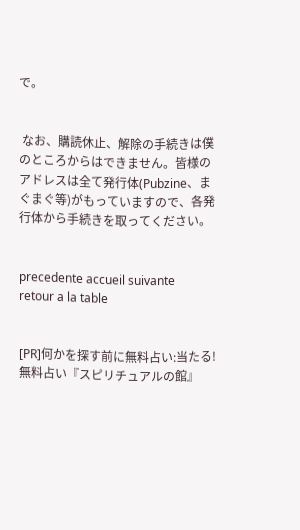で。


 なお、購読休止、解除の手続きは僕のところからはできません。皆様のアドレスは全て発行体(Pubzine、まぐまぐ等)がもっていますので、各発行体から手続きを取ってください。


precedente accueil suivante
retour a la table


[PR]何かを探す前に無料占い:当たる!無料占い『スピリチュアルの館』